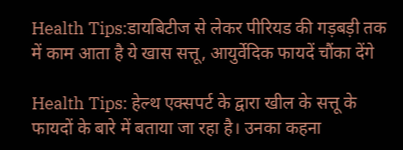Health Tips:डायबिटीज से लेकर पीरियड की गड़बड़ी तक में काम आता है ये खास सत्तू, आयुर्वेदिक फायदें चौंका देंगे

Health Tips: हेल्थ एक्सपर्ट के द्वारा खील के सत्तू के फायदों के बारे में बताया जा रहा है। उनका कहना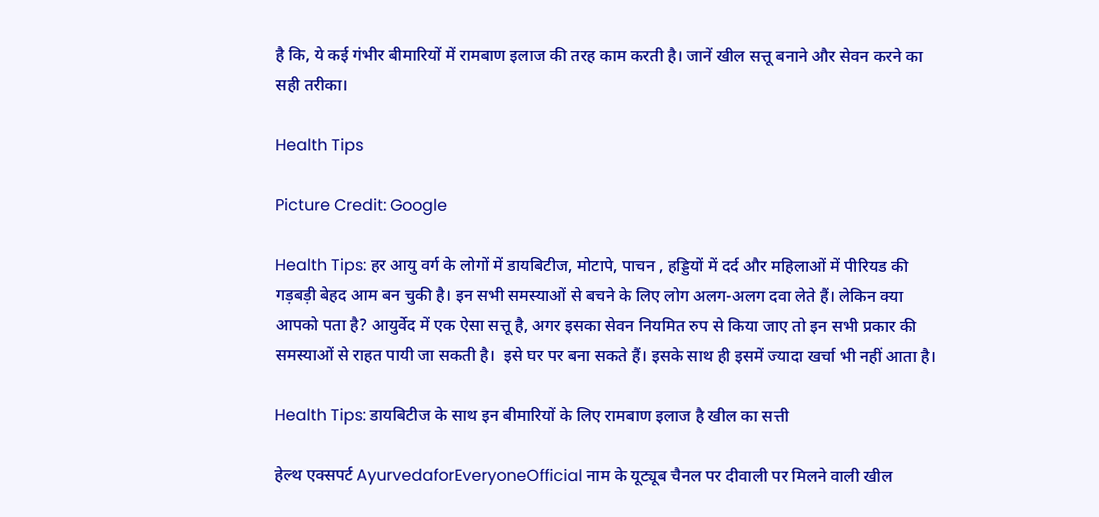है कि, ये कई गंभीर बीमारियों में रामबाण इलाज की तरह काम करती है। जानें खील सत्तू बनाने और सेवन करने का सही तरीका।

Health Tips

Picture Credit: Google

Health Tips: हर आयु वर्ग के लोगों में डायबिटीज, मोटापे, पाचन , हड्डियों में दर्द और महिलाओं में पीरियड की  गड़बड़ी बेहद आम बन चुकी है। इन सभी समस्याओं से बचने के लिए लोग अलग-अलग दवा लेते हैं। लेकिन क्या आपको पता है? आयुर्वेद में एक ऐसा सत्तू है, अगर इसका सेवन नियमित रुप से किया जाए तो इन सभी प्रकार की समस्याओं से राहत पायी जा सकती है।  इसे घर पर बना सकते हैं। इसके साथ ही इसमें ज्यादा खर्चा भी नहीं आता है।

Health Tips: डायबिटीज के साथ इन बीमारियों के लिए रामबाण इलाज है खील का सत्ती

हेल्थ एक्सपर्ट AyurvedaforEveryoneOfficial नाम के यूट्यूब चैनल पर दीवाली पर मिलने वाली खील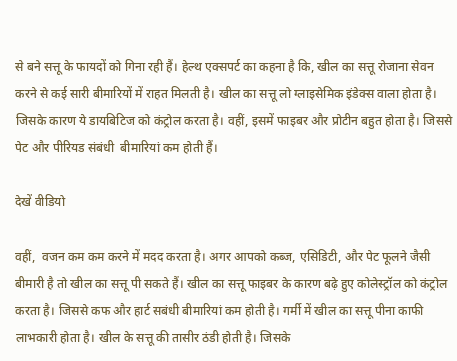से बने सत्तू के फायदों को गिना रही हैं। हेल्थ एक्सपर्ट का कहना है कि, खील का सत्तू रोजाना सेवन करने से कई सारी बीमारियों में राहत मिलती है। खील का सत्तू लो ग्लाइसेमिक इंडेक्स वाला होता है। जिसके कारण ये डायबिटिज को कंट्रोल करता है। वहीं, इसमें फाइबर और प्रोटीन बहुत होता है। जिससे पेट और पीरियड संबंधी  बीमारियां कम होती हैं।

देखें वीडियो

वहीं,  वजन कम कम करने में मदद करता है। अगर आपको कब्ज, एसिडिटी, और पेट फूलने जैसी बीमारी है तो खील का सत्तू पी सकते हैं। खील का सत्तू फाइबर के कारण बढ़े हुए कोलेस्ट्रॉल को कंट्रोल करता है। जिससे कफ और हार्ट सबंधी बीमारियां कम होती है। गर्मी में खील का सत्तू पीना काफी लाभकारी होता है। खील के सत्तू की तासीर ठंडी होती है। जिसके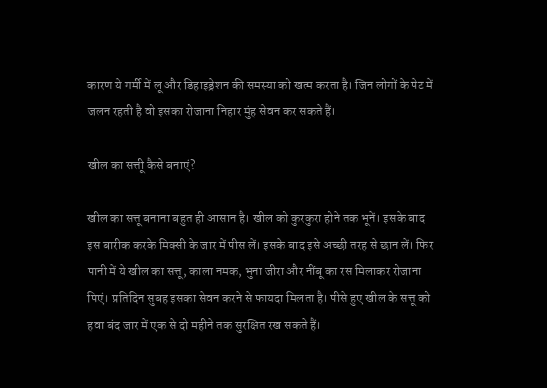कारण ये गर्मी में लू और डिहाइड्रेशन की समस्या को खत्म करता है। जिन लोगों के पेट में जलन रहती है वो इसका रोजाना निहार मुंह सेवन कर सकते हैं।

खील का सत्तीू कैसे बनाएं?

खील का सत्तू बनाना बहुत ही आसान है। खील को कुरकुरा होने तक भूनें। इसके बाद इस बारीक करके मिक्सी के जार में पीस लें। इसके बाद इसे अच्छी तरह से छान लें। फिर पानी में ये खील का सत्तू, काला नमक, भुना जीरा और नींबू का रस मिलाकर रोजाना पिएं। प्रतिदिन सुबह इसका सेवन करने से फायदा मिलता है। पीसे हुए खील के सत्तू को हवा बंद जार में एक से दो महीने तक सुरक्षित रख सकते हैं।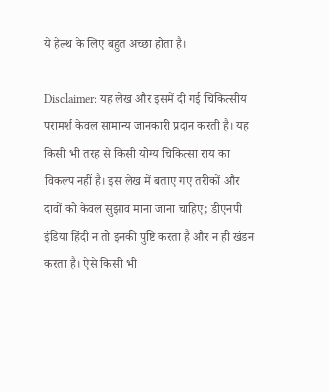ये हेल्थ के लिए बहुत अच्छा होता है।

Disclaimer: यह लेख और इसमें दी गई चिकित्सीय परामर्श केवल सामान्य जानकारी प्रदान करती है। यह किसी भी तरह से किसी योग्य चिकित्सा राय का विकल्प नहीं है। इस लेख में बताए गए तरीकों और दावों को केवल सुझाव माना जाना चाहिए; डीएनपी इंडिया हिंदी न तो इनकी पुष्टि करता है और न ही खंडन करता है। ऐसे किसी भी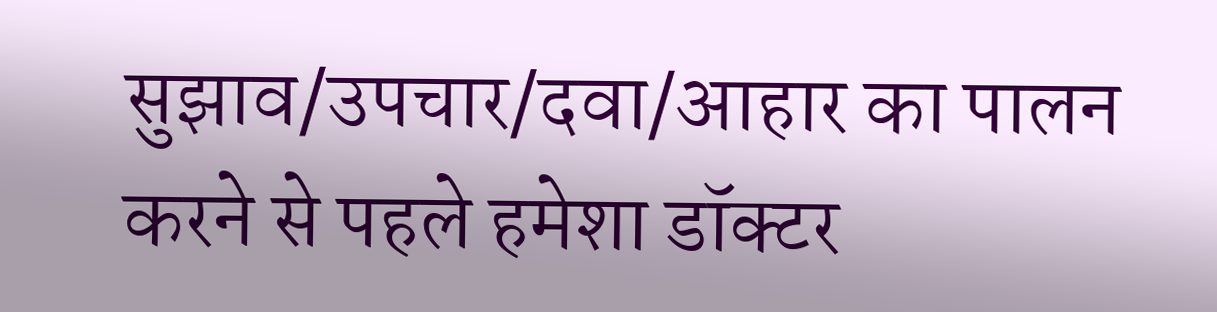सुझाव/उपचार/दवा/आहार का पालन करने से पहले हमेशा डॉक्टर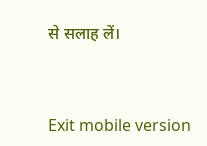से सलाह लें।



Exit mobile version